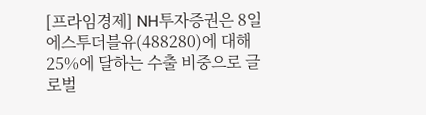[프라임경제] NH투자증권은 8일 에스투더블유(488280)에 대해 25%에 달하는 수출 비중으로 글로벌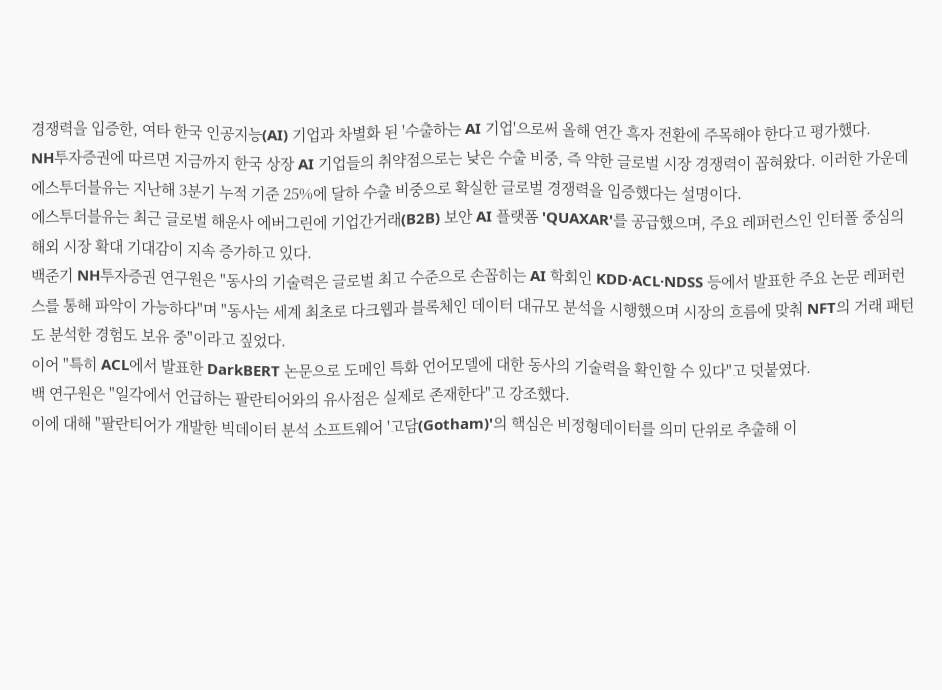경쟁력을 입증한, 여타 한국 인공지능(AI) 기업과 차별화 된 '수출하는 AI 기업'으로써 올해 연간 흑자 전환에 주목해야 한다고 평가했다.
NH투자증권에 따르면 지금까지 한국 상장 AI 기업들의 취약점으로는 낮은 수출 비중, 즉 약한 글로벌 시장 경쟁력이 꼽혀왔다. 이러한 가운데 에스투더블유는 지난해 3분기 누적 기준 25%에 달하 수출 비중으로 확실한 글로벌 경쟁력을 입증했다는 설명이다.
에스투더블유는 최근 글로벌 해운사 에버그린에 기업간거래(B2B) 보안 AI 플랫폼 'QUAXAR'를 공급했으며, 주요 레퍼런스인 인터폴 중심의 해외 시장 확대 기대감이 지속 증가하고 있다.
백준기 NH투자증권 연구원은 "동사의 기술력은 글로벌 최고 수준으로 손꼽히는 AI 학회인 KDD·ACL·NDSS 등에서 발표한 주요 논문 레퍼런스를 통해 파악이 가능하다"며 "동사는 세계 최초로 다크웹과 블록체인 데이터 대규모 분석을 시행했으며 시장의 흐름에 맞춰 NFT의 거래 패턴도 분석한 경험도 보유 중"이라고 짚었다.
이어 "특히 ACL에서 발표한 DarkBERT 논문으로 도메인 특화 언어모델에 대한 동사의 기술력을 확인할 수 있다"고 덧붙였다.
백 연구원은 "일각에서 언급하는 팔란티어와의 유사점은 실제로 존재한다"고 강조했다.
이에 대해 "팔란티어가 개발한 빅데이터 분석 소프트웨어 '고담(Gotham)'의 핵심은 비정형데이터를 의미 단위로 추출해 이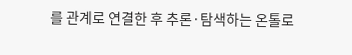를 관계로 연결한 후 추론·탐색하는 온톨로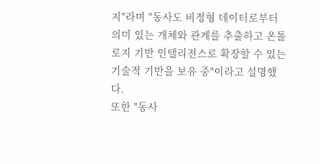지"라며 "동사도 비정형 데이터로부터 의미 있는 개체와 관계를 추출하고 온톨로지 기반 인텔리전스로 확장할 수 있는 기술적 기반을 보유 중"이라고 설명했다.
또한 "동사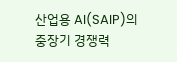산업용 AI(SAIP)의 중장기 경쟁력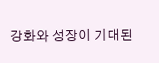강화와 성장이 기대된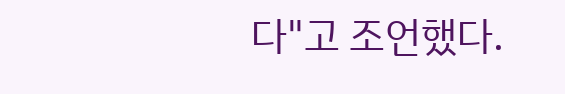다"고 조언했다.